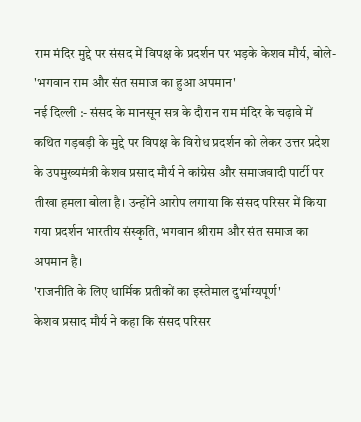राम मंदिर मुद्दे पर संसद में विपक्ष के प्रदर्शन पर भड़के केशव मौर्य, बोले- 'भगवान राम और संत समाज का हुआ अपमान'
नई दिल्ली :- संसद के मानसून सत्र के दौरान राम मंदिर के चढ़ावे में कथित गड़बड़ी के मुद्दे पर विपक्ष के विरोध प्रदर्शन को लेकर उत्तर प्रदेश के उपमुख्यमंत्री केशव प्रसाद मौर्य ने कांग्रेस और समाजवादी पार्टी पर तीखा हमला बोला है। उन्होंने आरोप लगाया कि संसद परिसर में किया गया प्रदर्शन भारतीय संस्कृति, भगवान श्रीराम और संत समाज का अपमान है।
'राजनीति के लिए धार्मिक प्रतीकों का इस्तेमाल दुर्भाग्यपूर्ण'
केशव प्रसाद मौर्य ने कहा कि संसद परिसर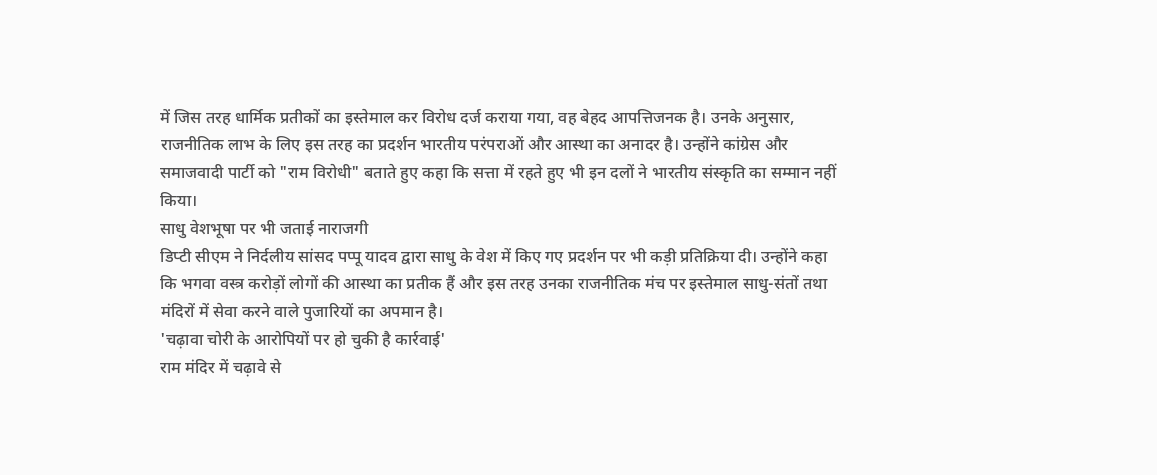में जिस तरह धार्मिक प्रतीकों का इस्तेमाल कर विरोध दर्ज कराया गया, वह बेहद आपत्तिजनक है। उनके अनुसार, राजनीतिक लाभ के लिए इस तरह का प्रदर्शन भारतीय परंपराओं और आस्था का अनादर है। उन्होंने कांग्रेस और समाजवादी पार्टी को "राम विरोधी" बताते हुए कहा कि सत्ता में रहते हुए भी इन दलों ने भारतीय संस्कृति का सम्मान नहीं किया।
साधु वेशभूषा पर भी जताई नाराजगी
डिप्टी सीएम ने निर्दलीय सांसद पप्पू यादव द्वारा साधु के वेश में किए गए प्रदर्शन पर भी कड़ी प्रतिक्रिया दी। उन्होंने कहा कि भगवा वस्त्र करोड़ों लोगों की आस्था का प्रतीक हैं और इस तरह उनका राजनीतिक मंच पर इस्तेमाल साधु-संतों तथा मंदिरों में सेवा करने वाले पुजारियों का अपमान है।
'चढ़ावा चोरी के आरोपियों पर हो चुकी है कार्रवाई'
राम मंदिर में चढ़ावे से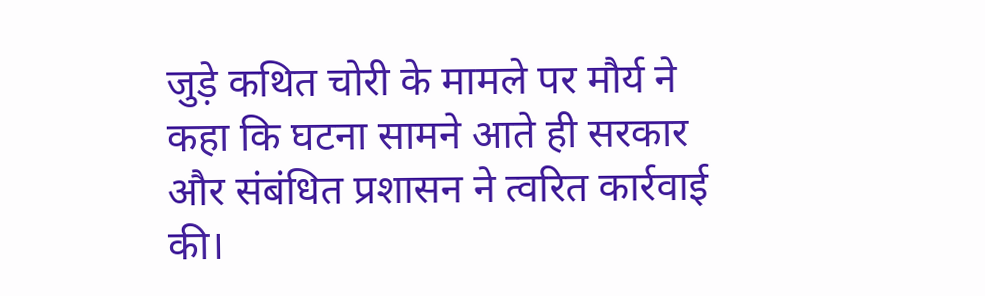जुड़े कथित चोरी के मामले पर मौर्य ने कहा कि घटना सामने आते ही सरकार और संबंधित प्रशासन ने त्वरित कार्रवाई की।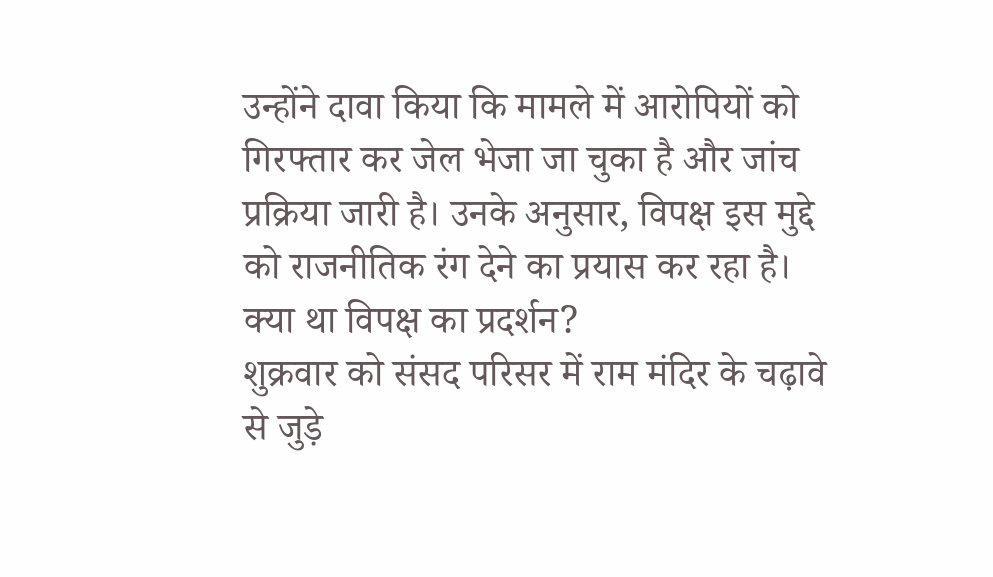उन्होंने दावा किया कि मामले में आरोपियों को गिरफ्तार कर जेल भेजा जा चुका है और जांच प्रक्रिया जारी है। उनके अनुसार, विपक्ष इस मुद्दे को राजनीतिक रंग देने का प्रयास कर रहा है।
क्या था विपक्ष का प्रदर्शन?
शुक्रवार को संसद परिसर में राम मंदिर के चढ़ावे से जुड़े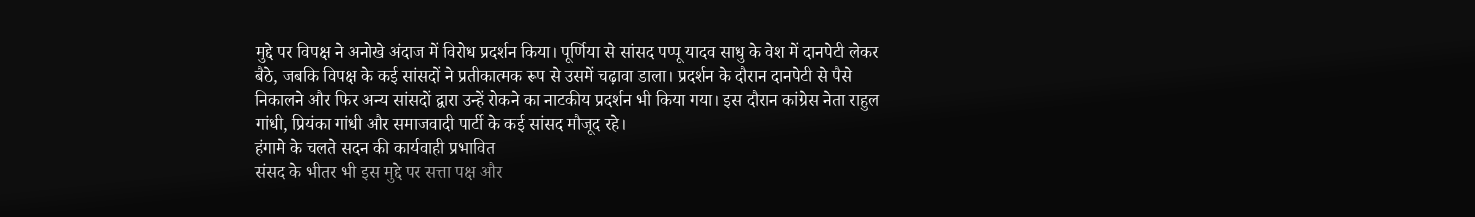मुद्दे पर विपक्ष ने अनोखे अंदाज में विरोध प्रदर्शन किया। पूर्णिया से सांसद पप्पू यादव साधु के वेश में दानपेटी लेकर बैठे, जबकि विपक्ष के कई सांसदों ने प्रतीकात्मक रूप से उसमें चढ़ावा डाला। प्रदर्शन के दौरान दानपेटी से पैसे निकालने और फिर अन्य सांसदों द्वारा उन्हें रोकने का नाटकीय प्रदर्शन भी किया गया। इस दौरान कांग्रेस नेता राहुल गांधी, प्रियंका गांधी और समाजवादी पार्टी के कई सांसद मौजूद रहे।
हंगामे के चलते सदन की कार्यवाही प्रभावित
संसद के भीतर भी इस मुद्दे पर सत्ता पक्ष और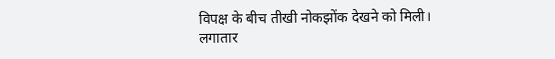विपक्ष के बीच तीखी नोकझोंक देखने को मिली। लगातार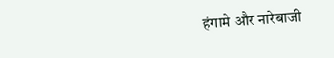हंगामे और नारेबाजी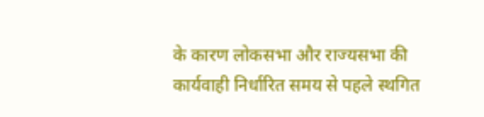के कारण लोकसभा और राज्यसभा की कार्यवाही निर्धारित समय से पहले स्थगित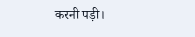करनी पड़ी।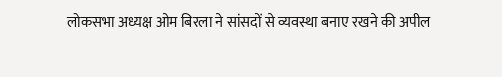लोकसभा अध्यक्ष ओम बिरला ने सांसदों से व्यवस्था बनाए रखने की अपील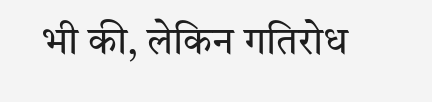भी की, लेकिन गतिरोध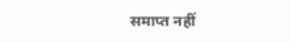समाप्त नहीं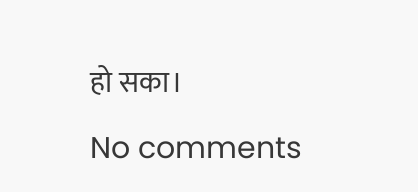हो सका।

No comments